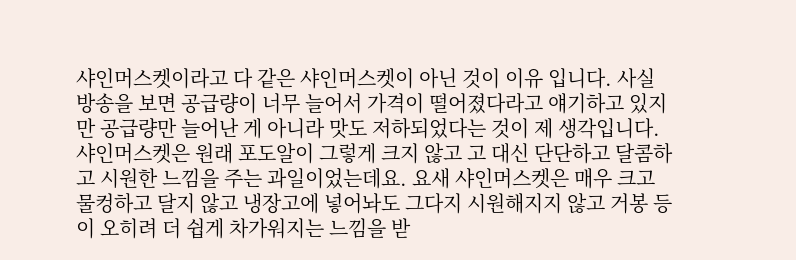샤인머스켓이라고 다 같은 샤인머스켓이 아닌 것이 이유 입니다. 사실 방송을 보면 공급량이 너무 늘어서 가격이 떨어졌다라고 얘기하고 있지만 공급량만 늘어난 게 아니라 맛도 저하되었다는 것이 제 생각입니다. 샤인머스켓은 원래 포도알이 그렇게 크지 않고 고 대신 단단하고 달콤하고 시원한 느낌을 주는 과일이었는데요. 요새 샤인머스켓은 매우 크고 물컹하고 달지 않고 냉장고에 넣어놔도 그다지 시원해지지 않고 거봉 등이 오히려 더 쉽게 차가워지는 느낌을 받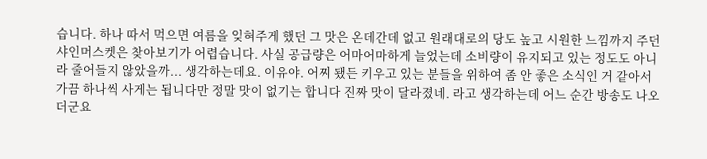습니다. 하나 따서 먹으면 여름을 잊혀주게 했던 그 맛은 온데간데 없고 원래대로의 당도 높고 시원한 느낌까지 주던 샤인머스켓은 찾아보기가 어렵습니다. 사실 공급량은 어마어마하게 늘었는데 소비량이 유지되고 있는 정도도 아니라 줄어들지 않았을까... 생각하는데요. 이유야. 어찌 됐든 키우고 있는 분들을 위하여 좀 안 좋은 소식인 거 같아서 가끔 하나씩 사게는 됩니다만 정말 맛이 없기는 합니다 진짜 맛이 달라졌네. 라고 생각하는데 어느 순간 방송도 나오더군요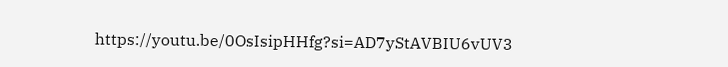https://youtu.be/0OsIsipHHfg?si=AD7yStAVBIU6vUV3